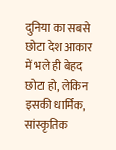दुनिया का सबसे छोटा देश आकार में भले ही बेहद छोटा हो, लेकिन इसकी धार्मिक, सांस्कृतिक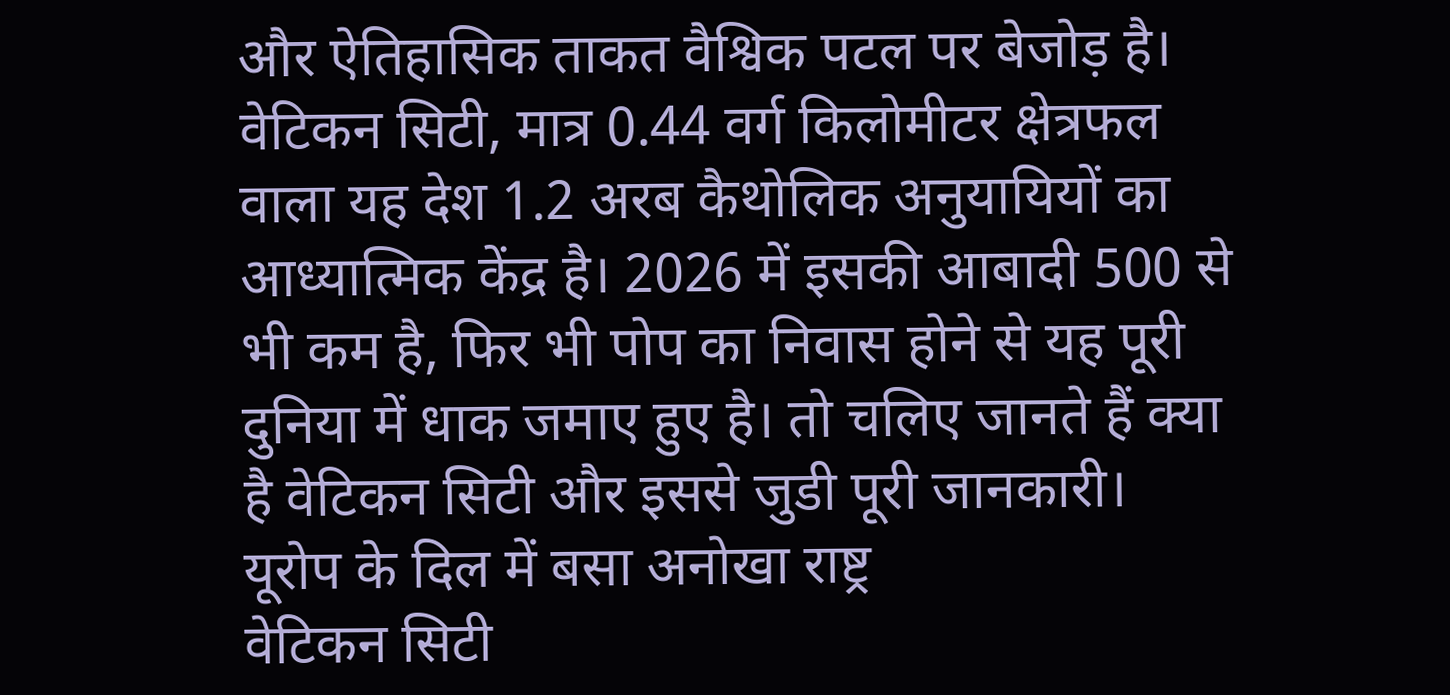और ऐतिहासिक ताकत वैश्विक पटल पर बेजोड़ है। वेटिकन सिटी, मात्र 0.44 वर्ग किलोमीटर क्षेत्रफल वाला यह देश 1.2 अरब कैथोलिक अनुयायियों का आध्यात्मिक केंद्र है। 2026 में इसकी आबादी 500 से भी कम है, फिर भी पोप का निवास होने से यह पूरी दुनिया में धाक जमाए हुए है। तो चलिए जानते हैं क्या है वेटिकन सिटी और इससे जुडी पूरी जानकारी।
यूरोप के दिल में बसा अनोखा राष्ट्र
वेटिकन सिटी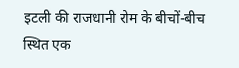इटली की राजधानी रोम के बीचों-बीच स्थित एक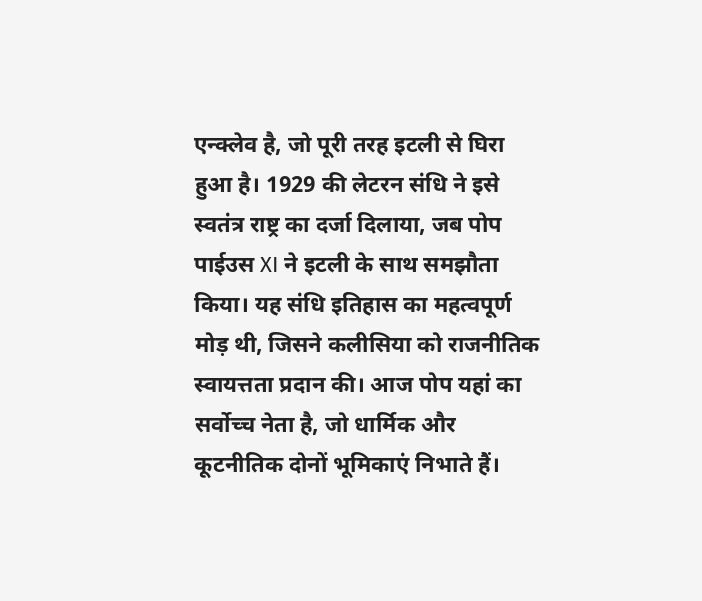एन्क्लेव है, जो पूरी तरह इटली से घिरा हुआ है। 1929 की लेटरन संधि ने इसे स्वतंत्र राष्ट्र का दर्जा दिलाया, जब पोप पाईउस XI ने इटली के साथ समझौता किया। यह संधि इतिहास का महत्वपूर्ण मोड़ थी, जिसने कलीसिया को राजनीतिक स्वायत्तता प्रदान की। आज पोप यहां का सर्वोच्च नेता है, जो धार्मिक और कूटनीतिक दोनों भूमिकाएं निभाते हैं।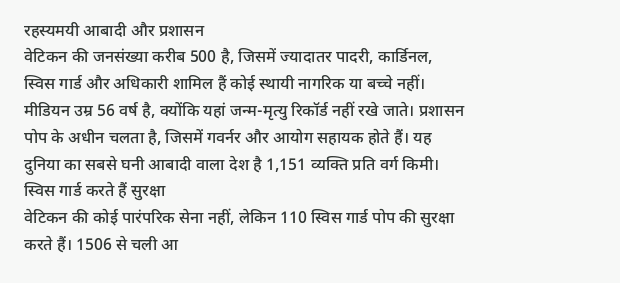रहस्यमयी आबादी और प्रशासन
वेटिकन की जनसंख्या करीब 500 है, जिसमें ज्यादातर पादरी, कार्डिनल, स्विस गार्ड और अधिकारी शामिल हैं कोई स्थायी नागरिक या बच्चे नहीं। मीडियन उम्र 56 वर्ष है, क्योंकि यहां जन्म-मृत्यु रिकॉर्ड नहीं रखे जाते। प्रशासन पोप के अधीन चलता है, जिसमें गवर्नर और आयोग सहायक होते हैं। यह दुनिया का सबसे घनी आबादी वाला देश है 1,151 व्यक्ति प्रति वर्ग किमी।
स्विस गार्ड करते हैं सुरक्षा
वेटिकन की कोई पारंपरिक सेना नहीं, लेकिन 110 स्विस गार्ड पोप की सुरक्षा करते हैं। 1506 से चली आ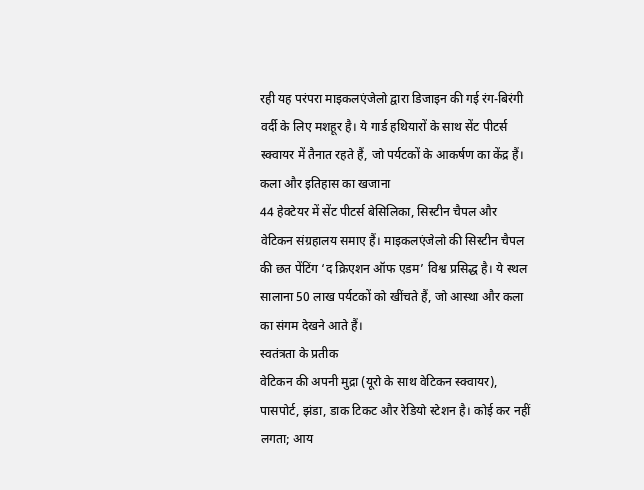रही यह परंपरा माइकलएंजेलो द्वारा डिजाइन की गई रंग-बिरंगी वर्दी के लिए मशहूर है। ये गार्ड हथियारों के साथ सेंट पीटर्स स्क्वायर में तैनात रहते हैं, जो पर्यटकों के आकर्षण का केंद्र हैं।
कला और इतिहास का खजाना
44 हेक्टेयर में सेंट पीटर्स बेसिलिका, सिस्टीन चैपल और वेटिकन संग्रहालय समाए हैं। माइकलएंजेलो की सिस्टीन चैपल की छत पेंटिंग ‘द क्रिएशन ऑफ एडम’ विश्व प्रसिद्ध है। ये स्थल सालाना 50 लाख पर्यटकों को खींचते हैं, जो आस्था और कला का संगम देखने आते हैं।
स्वतंत्रता के प्रतीक
वेटिकन की अपनी मुद्रा (यूरो के साथ वेटिकन स्क्वायर), पासपोर्ट, झंडा, डाक टिकट और रेडियो स्टेशन है। कोई कर नहीं लगता; आय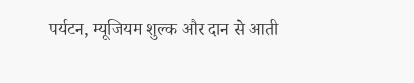पर्यटन, म्यूजियम शुल्क और दान से आती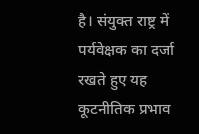है। संयुक्त राष्ट्र में पर्यवेक्षक का दर्जा रखते हुए यह कूटनीतिक प्रभाव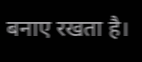बनाए रखता है।